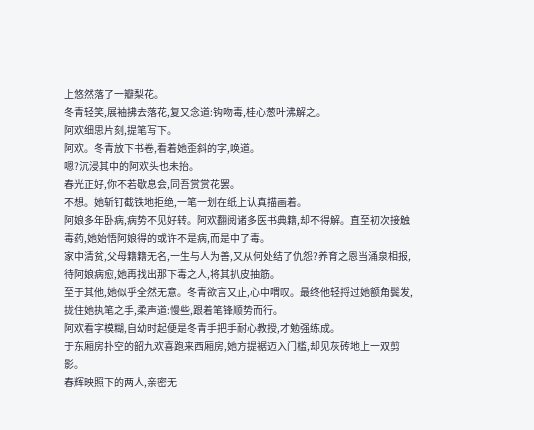上悠然落了一瓣梨花。
冬青轻笑,展袖拂去落花,复又念道:钩吻毒,桂心葱叶沸解之。
阿欢细思片刻,提笔写下。
阿欢。冬青放下书卷,看着她歪斜的字,唤道。
嗯?沉浸其中的阿欢头也未抬。
春光正好,你不若歇息会,同吾赏赏花罢。
不想。她斩钉截铁地拒绝,一笔一划在纸上认真描画着。
阿娘多年卧病,病势不见好转。阿欢翻阅诸多医书典籍,却不得解。直至初次接触毒药,她始悟阿娘得的或许不是病,而是中了毒。
家中清贫,父母籍籍无名,一生与人为善,又从何处结了仇怨?养育之恩当涌泉相报,待阿娘病愈,她再找出那下毒之人,将其扒皮抽筋。
至于其他,她似乎全然无意。冬青欲言又止,心中喟叹。最终他轻捋过她额角鬓发,拢住她执笔之手,柔声道:慢些,跟着笔锋顺势而行。
阿欢看字模糊,自幼时起便是冬青手把手耐心教授,才勉强练成。
于东厢房扑空的韶九欢喜跑来西厢房,她方提裾迈入门槛,却见灰砖地上一双剪影。
春辉映照下的两人,亲密无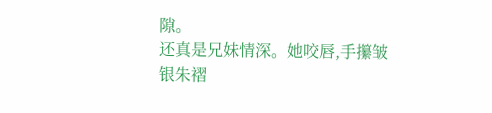隙。
还真是兄妹情深。她咬唇,手攥皱银朱褶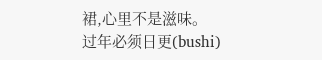裙,心里不是滋味。
过年必须日更(bushi)